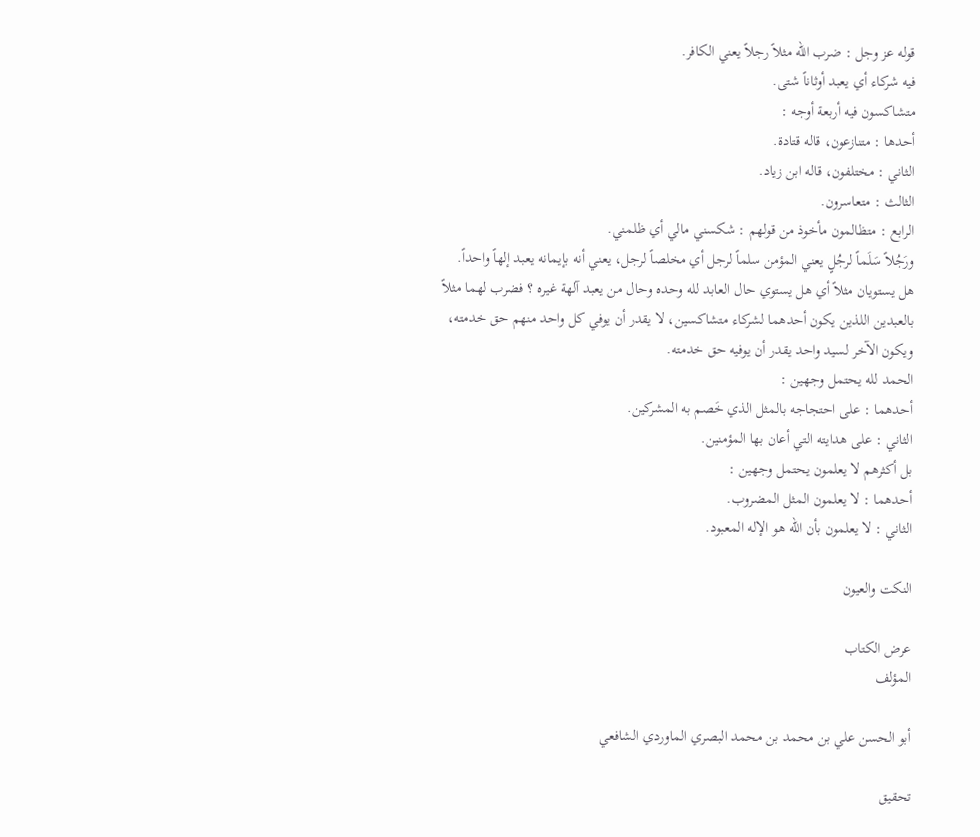قوله عز وجل : ضرب الله مثلاً رجلاً يعني الكافر.
فيه شركاء أي يعبد أوثاناً شتى.
متشاكسون فيه أربعة أوجه :
أحدها : متنازعون، قاله قتادة.
الثاني : مختلفون، قاله ابن زياد.
الثالث : متعاسرون.
الرابع : متظالمون مأخوذ من قولهم : شكسني مالي أي ظلمني.
ورَجُلاً سَلَماً لرجُلٍ يعني المؤمن سلماً لرجل أي مخلصاً لرجل، يعني أنه بإيمانه يعبد إلهاً واحداً.
هل يستويان مثلاً أي هل يستوي حال العابد لله وحده وحال من يعبد آلهة غيره ؟ فضرب لهما مثلاً بالعبدين اللذين يكون أحدهما لشركاء متشاكسين، لا يقدر أن يوفي كل واحد منهم حق خدمته، ويكون الآخر لسيد واحد يقدر أن يوفيه حق خدمته.
الحمد لله يحتمل وجهين :
أحدهما : على احتجاجه بالمثل الذي خَصم به المشركين.
الثاني : على هدايته التي أعان بها المؤمنين.
بل أكثرهم لا يعلمون يحتمل وجهين :
أحدهما : لا يعلمون المثل المضروب.
الثاني : لا يعلمون بأن الله هو الإله المعبود.

النكت والعيون

عرض الكتاب
المؤلف

أبو الحسن علي بن محمد بن محمد البصري الماوردي الشافعي

تحقيق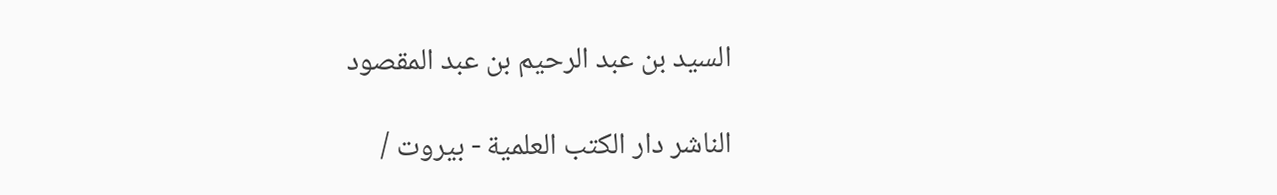السيد بن عبد الرحيم بن عبد المقصود

الناشر دار الكتب العلمية - بيروت /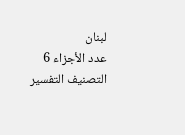لبنان
عدد الأجزاء 6
التصنيف التفسير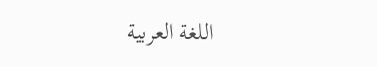اللغة العربية